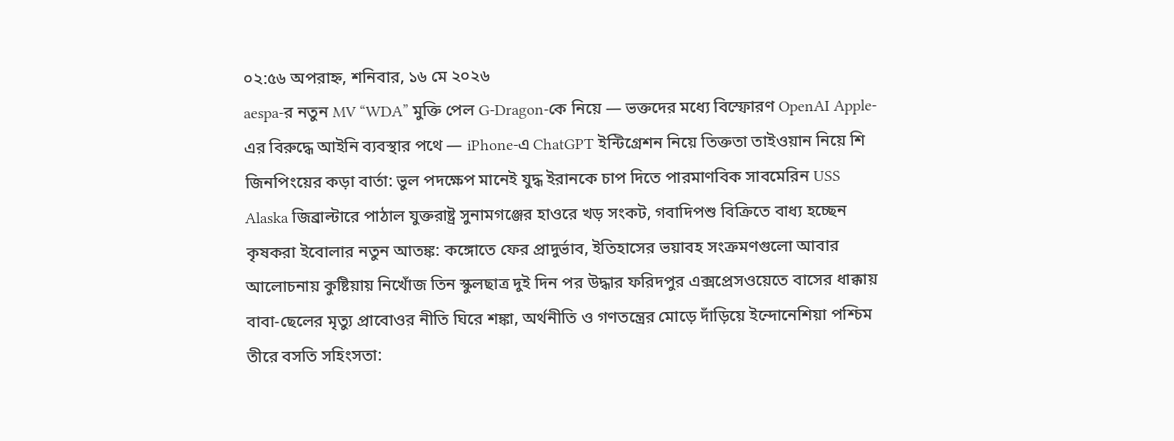০২:৫৬ অপরাহ্ন, শনিবার, ১৬ মে ২০২৬
aespa-র নতুন MV “WDA” মুক্তি পেল G-Dragon-কে নিয়ে — ভক্তদের মধ্যে বিস্ফোরণ OpenAI Apple-এর বিরুদ্ধে আইনি ব্যবস্থার পথে — iPhone-এ ChatGPT ইন্টিগ্রেশন নিয়ে তিক্ততা তাইওয়ান নিয়ে শি জিনপিংয়ের কড়া বার্তা: ভুল পদক্ষেপ মানেই যুদ্ধ ইরানকে চাপ দিতে পারমাণবিক সাবমেরিন USS Alaska জিব্রাল্টারে পাঠাল যুক্তরাষ্ট্র সুনামগঞ্জের হাওরে খড় সংকট, গবাদিপশু বিক্রিতে বাধ্য হচ্ছেন কৃষকরা ইবোলার নতুন আতঙ্ক: কঙ্গোতে ফের প্রাদুর্ভাব, ইতিহাসের ভয়াবহ সংক্রমণগুলো আবার আলোচনায় কুষ্টিয়ায় নিখোঁজ তিন স্কুলছাত্র দুই দিন পর উদ্ধার ফরিদপুর এক্সপ্রেসওয়েতে বাসের ধাক্কায় বাবা-ছেলের মৃত্যু প্রাবোওর নীতি ঘিরে শঙ্কা, অর্থনীতি ও গণতন্ত্রের মোড়ে দাঁড়িয়ে ইন্দোনেশিয়া পশ্চিম তীরে বসতি সহিংসতা: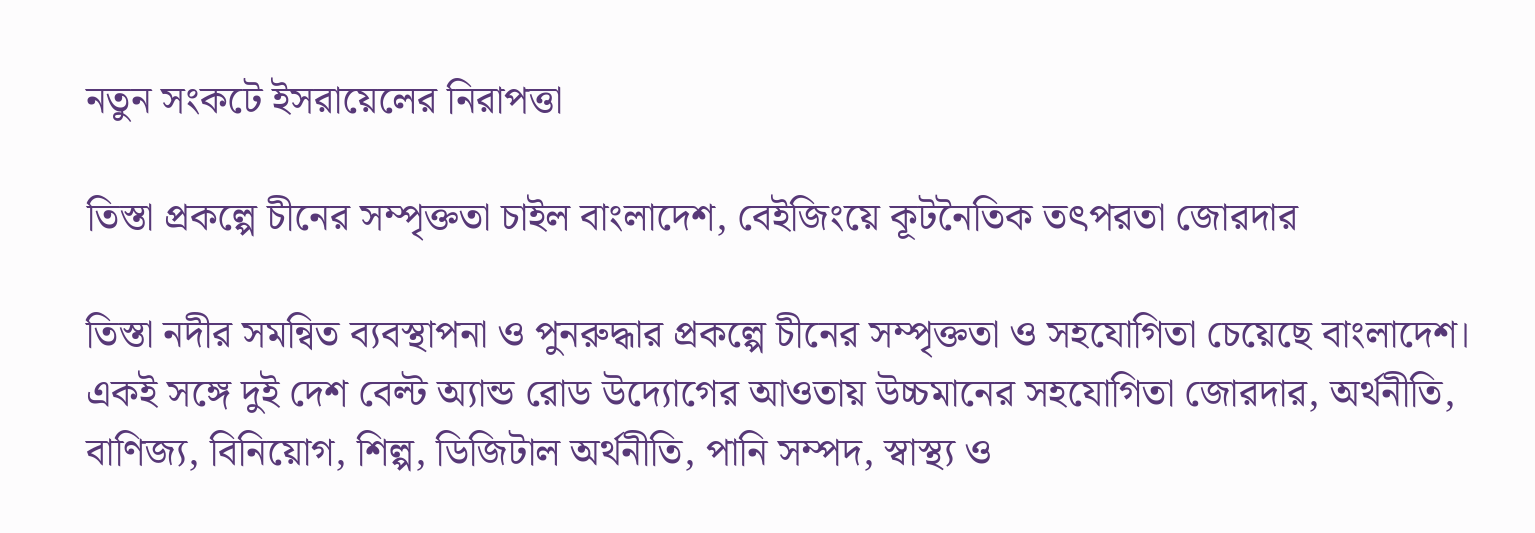নতুন সংকটে ইসরায়েলের নিরাপত্তা

তিস্তা প্রকল্পে চীনের সম্পৃক্ততা চাইল বাংলাদেশ, বেইজিংয়ে কূটনৈতিক তৎপরতা জোরদার

তিস্তা নদীর সমন্বিত ব্যবস্থাপনা ও পুনরুদ্ধার প্রকল্পে চীনের সম্পৃক্ততা ও সহযোগিতা চেয়েছে বাংলাদেশ। একই সঙ্গে দুই দেশ বেল্ট অ্যান্ড রোড উদ্যোগের আওতায় উচ্চমানের সহযোগিতা জোরদার, অর্থনীতি, বাণিজ্য, বিনিয়োগ, শিল্প, ডিজিটাল অর্থনীতি, পানি সম্পদ, স্বাস্থ্য ও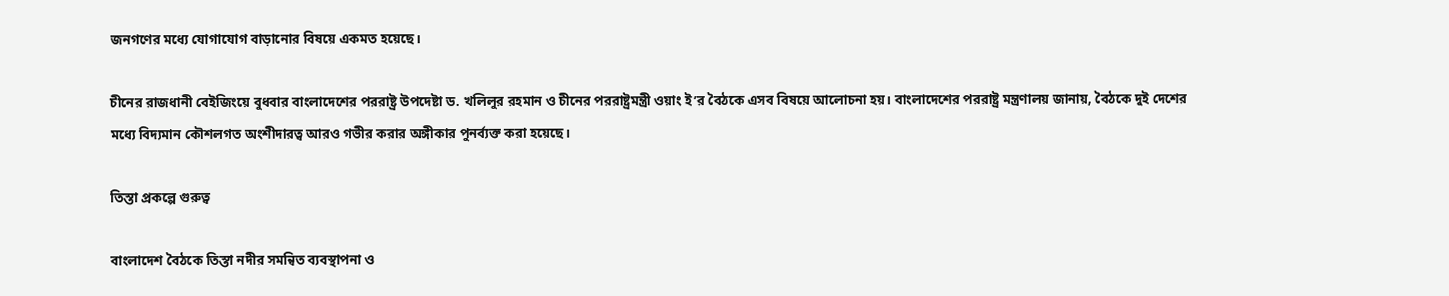জনগণের মধ্যে যোগাযোগ বাড়ানোর বিষয়ে একমত হয়েছে।

চীনের রাজধানী বেইজিংয়ে বুধবার বাংলাদেশের পররাষ্ট্র উপদেষ্টা ড. খলিলুর রহমান ও চীনের পররাষ্ট্রমন্ত্রী ওয়াং ই’র বৈঠকে এসব বিষয়ে আলোচনা হয়। বাংলাদেশের পররাষ্ট্র মন্ত্রণালয় জানায়, বৈঠকে দুই দেশের মধ্যে বিদ্যমান কৌশলগত অংশীদারত্ব আরও গভীর করার অঙ্গীকার পুনর্ব্যক্ত করা হয়েছে।

তিস্তা প্রকল্পে গুরুত্ব

বাংলাদেশ বৈঠকে তিস্তা নদীর সমন্বিত ব্যবস্থাপনা ও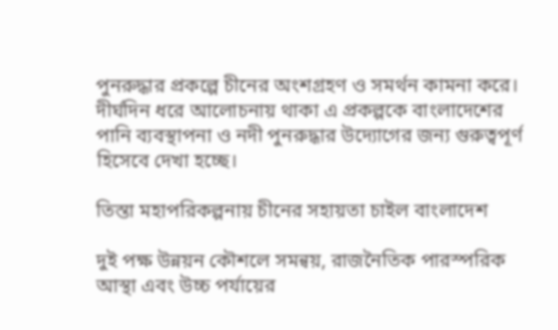পুনরুদ্ধার প্রকল্পে চীনের অংশগ্রহণ ও সমর্থন কামনা করে। দীর্ঘদিন ধরে আলোচনায় থাকা এ প্রকল্পকে বাংলাদেশের পানি ব্যবস্থাপনা ও নদী পুনরুদ্ধার উদ্যোগের জন্য গুরুত্বপূর্ণ হিসেবে দেখা হচ্ছে।

তিস্তা মহাপরিকল্পনায় চীনের সহায়তা চাইল বাংলাদেশ

দুই পক্ষ উন্নয়ন কৌশলে সমন্বয়, রাজনৈতিক পারস্পরিক আস্থা এবং উচ্চ পর্যায়ের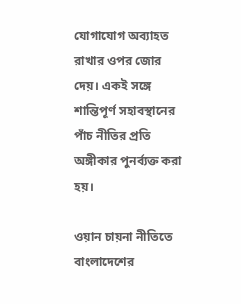যোগাযোগ অব্যাহত রাখার ওপর জোর দেয়। একই সঙ্গে শান্তিপূর্ণ সহাবস্থানের পাঁচ নীতির প্রতি অঙ্গীকার পুনর্ব্যক্ত করা হয়।

ওয়ান চায়না নীতিতে বাংলাদেশের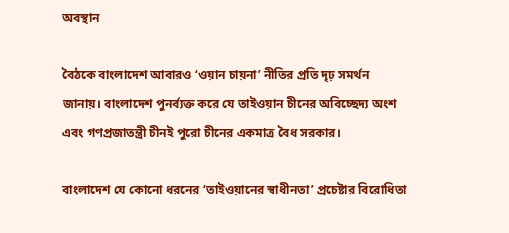অবস্থান

বৈঠকে বাংলাদেশ আবারও ‘ওয়ান চায়না’ নীতির প্রতি দৃঢ় সমর্থন জানায়। বাংলাদেশ পুনর্ব্যক্ত করে যে তাইওয়ান চীনের অবিচ্ছেদ্য অংশ এবং গণপ্রজাতন্ত্রী চীনই পুরো চীনের একমাত্র বৈধ সরকার।

বাংলাদেশ যে কোনো ধরনের ‘তাইওয়ানের স্বাধীনতা’ প্রচেষ্টার বিরোধিতা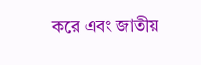করে এবং জাতীয়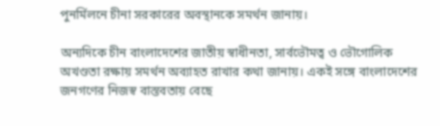পুনর্মিলনে চীনা সরকারের অবস্থানকে সমর্থন জানায়।

অন্যদিকে চীন বাংলাদেশের জাতীয় স্বাধীনতা, সার্বভৌমত্ব ও ভৌগোলিক অখণ্ডতা রক্ষায় সমর্থন অব্যাহত রাখার কথা জানায়। একই সঙ্গে বাংলাদেশের জনগণের নিজস্ব বাস্তবতায় বেছে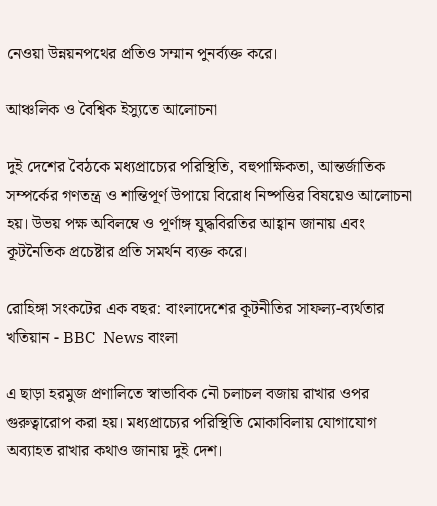নেওয়া উন্নয়নপথের প্রতিও সম্মান পুনর্ব্যক্ত করে।

আঞ্চলিক ও বৈশ্বিক ইস্যুতে আলোচনা

দুই দেশের বৈঠকে মধ্যপ্রাচ্যের পরিস্থিতি, বহুপাক্ষিকতা, আন্তর্জাতিক সম্পর্কের গণতন্ত্র ও শান্তিপূর্ণ উপায়ে বিরোধ নিষ্পত্তির বিষয়েও আলোচনা হয়। উভয় পক্ষ অবিলম্বে ও পূর্ণাঙ্গ যুদ্ধবিরতির আহ্বান জানায় এবং কূটনৈতিক প্রচেষ্টার প্রতি সমর্থন ব্যক্ত করে।

রোহিঙ্গা সংকটের এক বছর: বাংলাদেশের কূটনীতির সাফল্য-ব্যর্থতার খতিয়ান - BBC  News বাংলা

এ ছাড়া হরমুজ প্রণালিতে স্বাভাবিক নৌ চলাচল বজায় রাখার ওপর গুরুত্বারোপ করা হয়। মধ্যপ্রাচ্যের পরিস্থিতি মোকাবিলায় যোগাযোগ অব্যাহত রাখার কথাও জানায় দুই দেশ।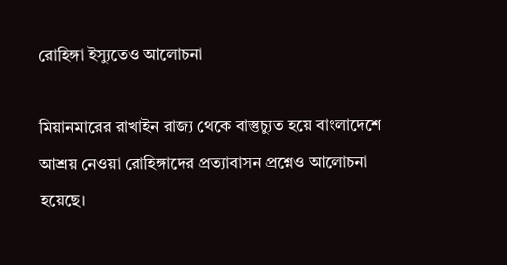রোহিঙ্গা ইস্যুতেও আলোচনা

মিয়ানমারের রাখাইন রাজ্য থেকে বাস্তুচ্যুত হয়ে বাংলাদেশে আশ্রয় নেওয়া রোহিঙ্গাদের প্রত্যাবাসন প্রশ্নেও আলোচনা হয়েছে।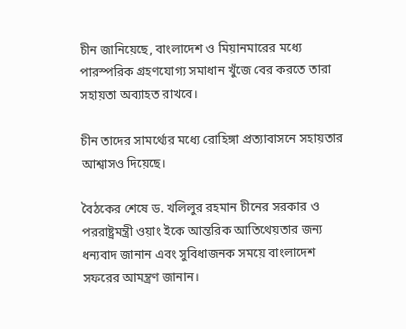চীন জানিয়েছে, বাংলাদেশ ও মিয়ানমারের মধ্যে পারস্পরিক গ্রহণযোগ্য সমাধান খুঁজে বের করতে তারা সহায়তা অব্যাহত রাখবে।

চীন তাদের সামর্থ্যের মধ্যে রোহিঙ্গা প্রত্যাবাসনে সহায়তার আশ্বাসও দিয়েছে।

বৈঠকের শেষে ড. খলিলুর রহমান চীনের সরকার ও পররাষ্ট্রমন্ত্রী ওয়াং ইকে আন্তরিক আতিথেয়তার জন্য ধন্যবাদ জানান এবং সুবিধাজনক সময়ে বাংলাদেশ সফরের আমন্ত্রণ জানান।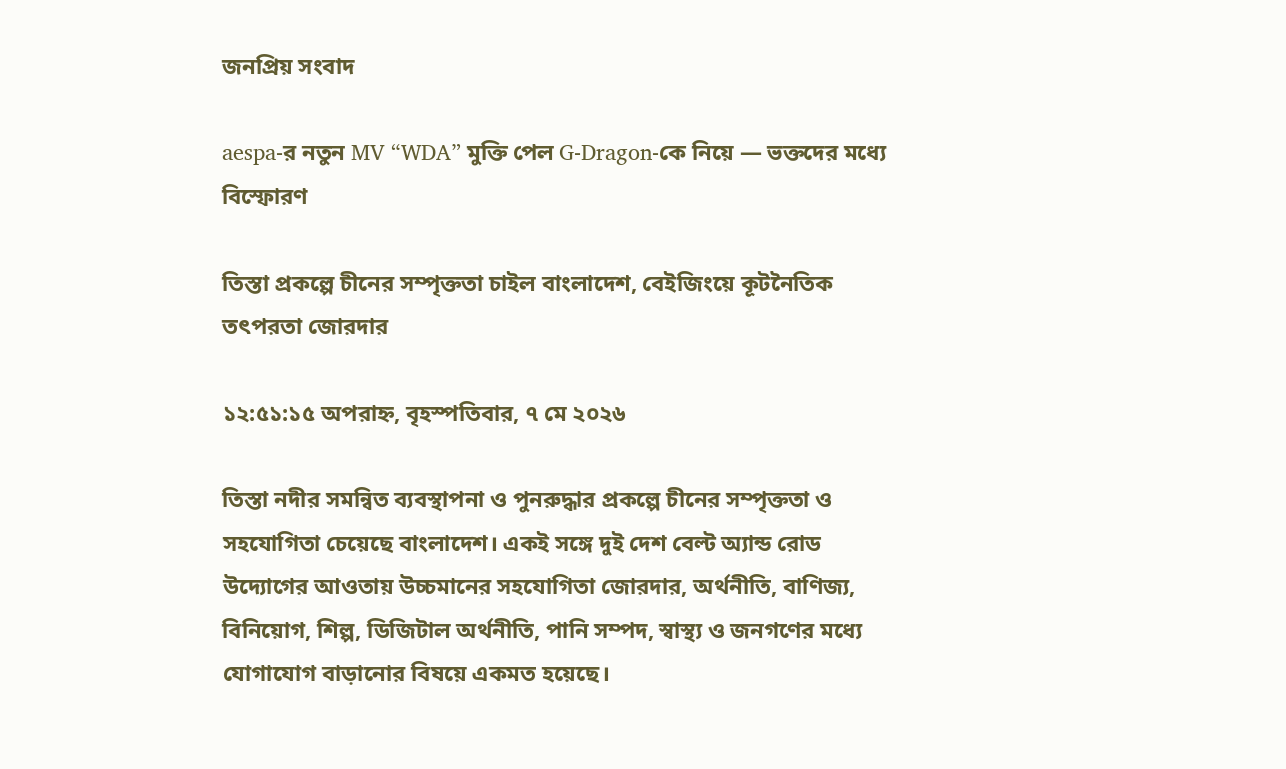জনপ্রিয় সংবাদ

aespa-র নতুন MV “WDA” মুক্তি পেল G-Dragon-কে নিয়ে — ভক্তদের মধ্যে বিস্ফোরণ

তিস্তা প্রকল্পে চীনের সম্পৃক্ততা চাইল বাংলাদেশ, বেইজিংয়ে কূটনৈতিক তৎপরতা জোরদার

১২:৫১:১৫ অপরাহ্ন, বৃহস্পতিবার, ৭ মে ২০২৬

তিস্তা নদীর সমন্বিত ব্যবস্থাপনা ও পুনরুদ্ধার প্রকল্পে চীনের সম্পৃক্ততা ও সহযোগিতা চেয়েছে বাংলাদেশ। একই সঙ্গে দুই দেশ বেল্ট অ্যান্ড রোড উদ্যোগের আওতায় উচ্চমানের সহযোগিতা জোরদার, অর্থনীতি, বাণিজ্য, বিনিয়োগ, শিল্প, ডিজিটাল অর্থনীতি, পানি সম্পদ, স্বাস্থ্য ও জনগণের মধ্যে যোগাযোগ বাড়ানোর বিষয়ে একমত হয়েছে।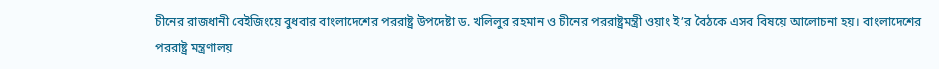চীনের রাজধানী বেইজিংয়ে বুধবার বাংলাদেশের পররাষ্ট্র উপদেষ্টা ড. খলিলুর রহমান ও চীনের পররাষ্ট্রমন্ত্রী ওয়াং ই’র বৈঠকে এসব বিষয়ে আলোচনা হয়। বাংলাদেশের পররাষ্ট্র মন্ত্রণালয়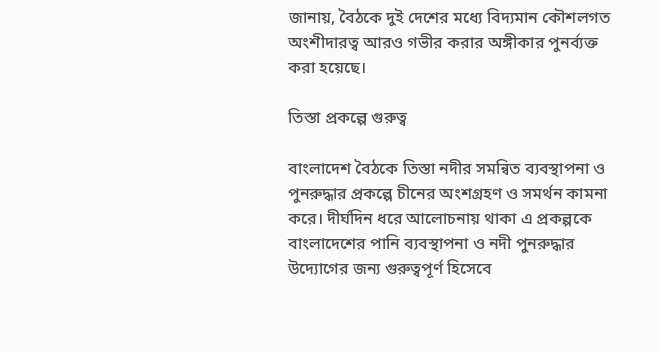জানায়, বৈঠকে দুই দেশের মধ্যে বিদ্যমান কৌশলগত অংশীদারত্ব আরও গভীর করার অঙ্গীকার পুনর্ব্যক্ত করা হয়েছে।

তিস্তা প্রকল্পে গুরুত্ব

বাংলাদেশ বৈঠকে তিস্তা নদীর সমন্বিত ব্যবস্থাপনা ও পুনরুদ্ধার প্রকল্পে চীনের অংশগ্রহণ ও সমর্থন কামনা করে। দীর্ঘদিন ধরে আলোচনায় থাকা এ প্রকল্পকে বাংলাদেশের পানি ব্যবস্থাপনা ও নদী পুনরুদ্ধার উদ্যোগের জন্য গুরুত্বপূর্ণ হিসেবে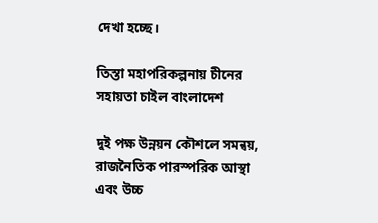দেখা হচ্ছে।

তিস্তা মহাপরিকল্পনায় চীনের সহায়তা চাইল বাংলাদেশ

দুই পক্ষ উন্নয়ন কৌশলে সমন্বয়, রাজনৈতিক পারস্পরিক আস্থা এবং উচ্চ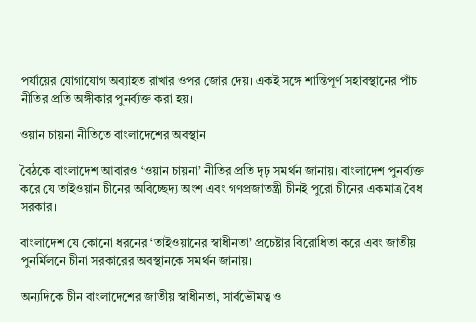পর্যায়ের যোগাযোগ অব্যাহত রাখার ওপর জোর দেয়। একই সঙ্গে শান্তিপূর্ণ সহাবস্থানের পাঁচ নীতির প্রতি অঙ্গীকার পুনর্ব্যক্ত করা হয়।

ওয়ান চায়না নীতিতে বাংলাদেশের অবস্থান

বৈঠকে বাংলাদেশ আবারও ‘ওয়ান চায়না’ নীতির প্রতি দৃঢ় সমর্থন জানায়। বাংলাদেশ পুনর্ব্যক্ত করে যে তাইওয়ান চীনের অবিচ্ছেদ্য অংশ এবং গণপ্রজাতন্ত্রী চীনই পুরো চীনের একমাত্র বৈধ সরকার।

বাংলাদেশ যে কোনো ধরনের ‘তাইওয়ানের স্বাধীনতা’ প্রচেষ্টার বিরোধিতা করে এবং জাতীয় পুনর্মিলনে চীনা সরকারের অবস্থানকে সমর্থন জানায়।

অন্যদিকে চীন বাংলাদেশের জাতীয় স্বাধীনতা, সার্বভৌমত্ব ও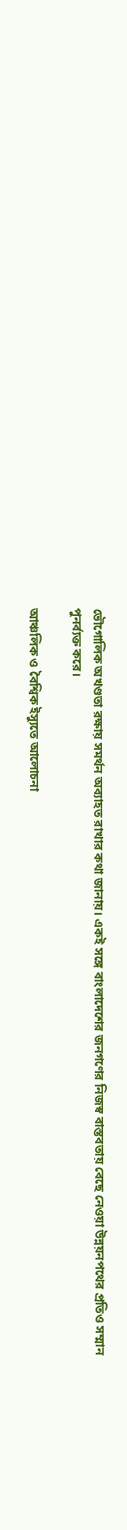ভৌগোলিক অখণ্ডতা রক্ষায় সমর্থন অব্যাহত রাখার কথা জানায়। একই সঙ্গে বাংলাদেশের জনগণের নিজস্ব বাস্তবতায় বেছে নেওয়া উন্নয়নপথের প্রতিও সম্মান পুনর্ব্যক্ত করে।

আঞ্চলিক ও বৈশ্বিক ইস্যুতে আলোচনা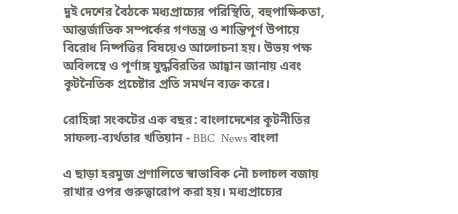দুই দেশের বৈঠকে মধ্যপ্রাচ্যের পরিস্থিতি, বহুপাক্ষিকতা, আন্তর্জাতিক সম্পর্কের গণতন্ত্র ও শান্তিপূর্ণ উপায়ে বিরোধ নিষ্পত্তির বিষয়েও আলোচনা হয়। উভয় পক্ষ অবিলম্বে ও পূর্ণাঙ্গ যুদ্ধবিরতির আহ্বান জানায় এবং কূটনৈতিক প্রচেষ্টার প্রতি সমর্থন ব্যক্ত করে।

রোহিঙ্গা সংকটের এক বছর: বাংলাদেশের কূটনীতির সাফল্য-ব্যর্থতার খতিয়ান - BBC  News বাংলা

এ ছাড়া হরমুজ প্রণালিতে স্বাভাবিক নৌ চলাচল বজায় রাখার ওপর গুরুত্বারোপ করা হয়। মধ্যপ্রাচ্যের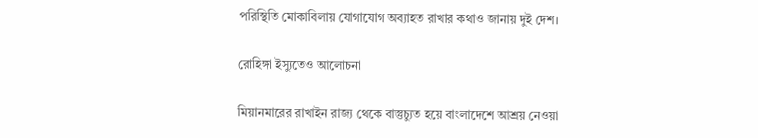পরিস্থিতি মোকাবিলায় যোগাযোগ অব্যাহত রাখার কথাও জানায় দুই দেশ।

রোহিঙ্গা ইস্যুতেও আলোচনা

মিয়ানমারের রাখাইন রাজ্য থেকে বাস্তুচ্যুত হয়ে বাংলাদেশে আশ্রয় নেওয়া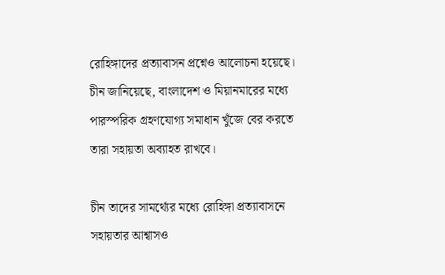রোহিঙ্গাদের প্রত্যাবাসন প্রশ্নেও আলোচনা হয়েছে। চীন জানিয়েছে, বাংলাদেশ ও মিয়ানমারের মধ্যে পারস্পরিক গ্রহণযোগ্য সমাধান খুঁজে বের করতে তারা সহায়তা অব্যাহত রাখবে।

চীন তাদের সামর্থ্যের মধ্যে রোহিঙ্গা প্রত্যাবাসনে সহায়তার আশ্বাসও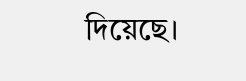দিয়েছে।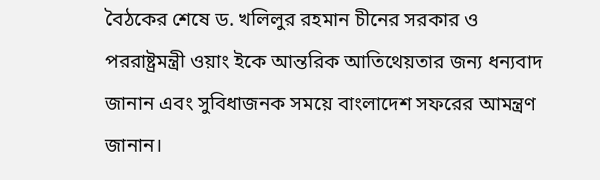বৈঠকের শেষে ড. খলিলুর রহমান চীনের সরকার ও পররাষ্ট্রমন্ত্রী ওয়াং ইকে আন্তরিক আতিথেয়তার জন্য ধন্যবাদ জানান এবং সুবিধাজনক সময়ে বাংলাদেশ সফরের আমন্ত্রণ জানান।